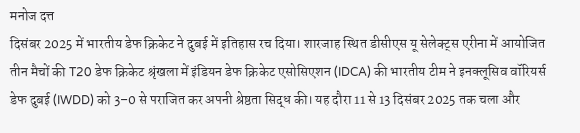मनोज दत्त
दिसंबर 2025 में भारतीय डेफ क्रिकेट ने दुबई में इतिहास रच दिया। शारजाह स्थित डीसीएस यू सेलेक्ट्स एरीना में आयोजित तीन मैचों की T20 डेफ क्रिकेट श्रृंखला में इंडियन डेफ क्रिकेट एसोसिएशन (IDCA) की भारतीय टीम ने इनक्लूसिव वॉरियर्स डेफ दुबई (IWDD) को 3–0 से पराजित कर अपनी श्रेष्ठता सिद्ध की। यह दौरा 11 से 13 दिसंबर 2025 तक चला और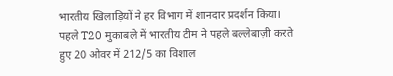भारतीय खिलाड़ियों ने हर विभाग में शानदार प्रदर्शन किया।
पहले T20 मुकाबले में भारतीय टीम ने पहले बल्लेबाज़ी करते हुए 20 ओवर में 212/5 का विशाल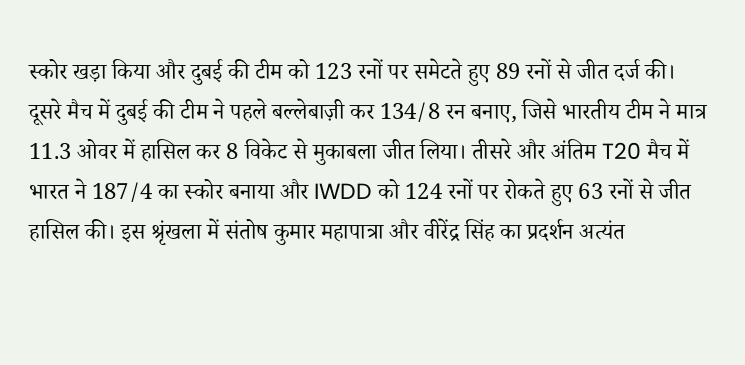स्कोर खड़ा किया और दुबई की टीम को 123 रनों पर समेटते हुए 89 रनों से जीत दर्ज की। दूसरे मैच में दुबई की टीम ने पहले बल्लेबाज़ी कर 134/8 रन बनाए, जिसे भारतीय टीम ने मात्र 11.3 ओवर में हासिल कर 8 विकेट से मुकाबला जीत लिया। तीसरे और अंतिम T20 मैच में भारत ने 187/4 का स्कोर बनाया और IWDD को 124 रनों पर रोकते हुए 63 रनों से जीत हासिल की। इस श्रृंखला में संतोष कुमार महापात्रा और वीरेंद्र सिंह का प्रदर्शन अत्यंत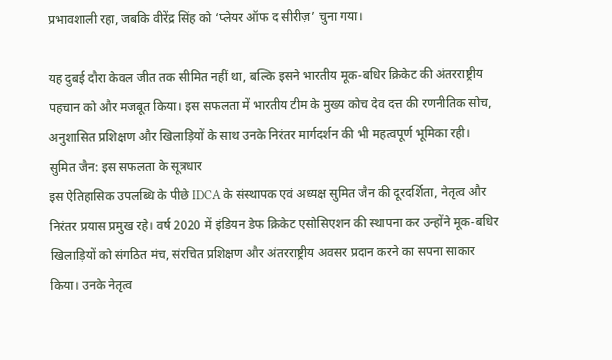प्रभावशाली रहा, जबकि वीरेंद्र सिंह को ‘प्लेयर ऑफ द सीरीज़’ चुना गया।

यह दुबई दौरा केवल जीत तक सीमित नहीं था, बल्कि इसने भारतीय मूक-बधिर क्रिकेट की अंतरराष्ट्रीय पहचान को और मजबूत किया। इस सफलता में भारतीय टीम के मुख्य कोच देव दत्त की रणनीतिक सोच, अनुशासित प्रशिक्षण और खिलाड़ियों के साथ उनके निरंतर मार्गदर्शन की भी महत्वपूर्ण भूमिका रही।
सुमित जैन: इस सफलता के सूत्रधार
इस ऐतिहासिक उपलब्धि के पीछे IDCA के संस्थापक एवं अध्यक्ष सुमित जैन की दूरदर्शिता, नेतृत्व और निरंतर प्रयास प्रमुख रहे। वर्ष 2020 में इंडियन डेफ क्रिकेट एसोसिएशन की स्थापना कर उन्होंने मूक-बधिर खिलाड़ियों को संगठित मंच, संरचित प्रशिक्षण और अंतरराष्ट्रीय अवसर प्रदान करने का सपना साकार किया। उनके नेतृत्व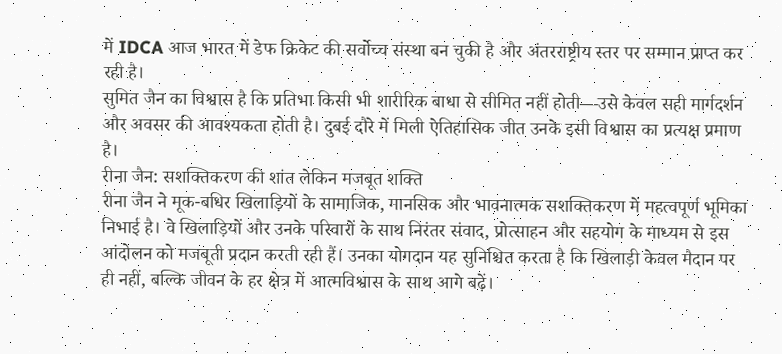में IDCA आज भारत में डेफ क्रिकेट की सर्वोच्च संस्था बन चुकी है और अंतरराष्ट्रीय स्तर पर सम्मान प्राप्त कर रही है।
सुमित जैन का विश्वास है कि प्रतिभा किसी भी शारीरिक बाधा से सीमित नहीं होती—उसे केवल सही मार्गदर्शन और अवसर की आवश्यकता होती है। दुबई दौरे में मिली ऐतिहासिक जीत उनके इसी विश्वास का प्रत्यक्ष प्रमाण है।
रीना जैन: सशक्तिकरण की शांत लेकिन मजबूत शक्ति
रीना जैन ने मूक-बधिर खिलाड़ियों के सामाजिक, मानसिक और भावनात्मक सशक्तिकरण में महत्वपूर्ण भूमिका निभाई है। वे खिलाड़ियों और उनके परिवारों के साथ निरंतर संवाद, प्रोत्साहन और सहयोग के माध्यम से इस आंदोलन को मजबूती प्रदान करती रही हैं। उनका योगदान यह सुनिश्चित करता है कि खिलाड़ी केवल मैदान पर ही नहीं, बल्कि जीवन के हर क्षेत्र में आत्मविश्वास के साथ आगे बढ़ें।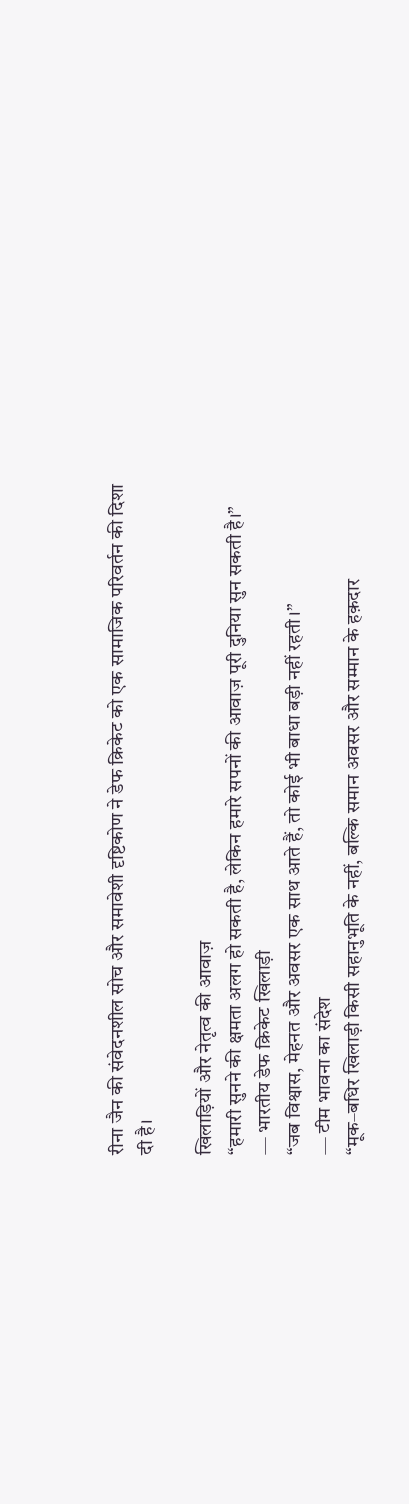रीना जैन की संवेदनशील सोच और समावेशी दृष्टिकोण ने डेफ क्रिकेट को एक सामाजिक परिवर्तन की दिशा दी है।

खिलाड़ियों और नेतृत्व की आवाज़
“हमारी सुनने की क्षमता अलग हो सकती है, लेकिन हमारे सपनों की आवाज़ पूरी दुनिया सुन सकती है।”
— भारतीय डेफ क्रिकेट खिलाड़ी
“जब विश्वास, मेहनत और अवसर एक साथ आते हैं, तो कोई भी बाधा बड़ी नहीं रहती।”
— टीम भावना का संदेश
“मूक–बधिर खिलाड़ी किसी सहानुभूति के नहीं, बल्कि समान अवसर और सम्मान के हक़दार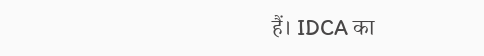हैं। IDCA का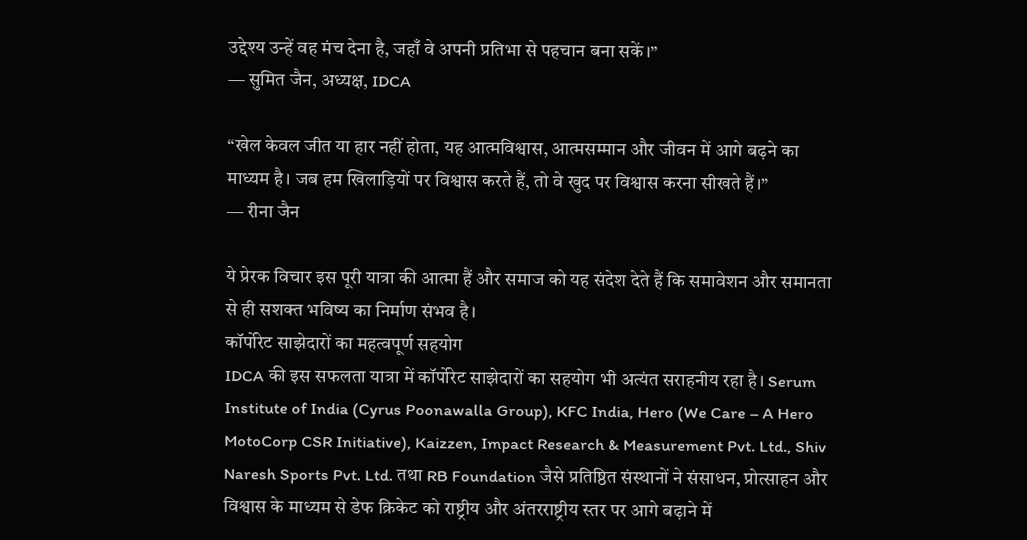उद्देश्य उन्हें वह मंच देना है, जहाँ वे अपनी प्रतिभा से पहचान बना सकें।”
— सुमित जैन, अध्यक्ष, IDCA

“खेल केवल जीत या हार नहीं होता, यह आत्मविश्वास, आत्मसम्मान और जीवन में आगे बढ़ने का माध्यम है। जब हम खिलाड़ियों पर विश्वास करते हैं, तो वे खुद पर विश्वास करना सीखते हैं।”
— रीना जैन

ये प्रेरक विचार इस पूरी यात्रा की आत्मा हैं और समाज को यह संदेश देते हैं कि समावेशन और समानता से ही सशक्त भविष्य का निर्माण संभव है।
कॉर्पोरेट साझेदारों का महत्वपूर्ण सहयोग
IDCA की इस सफलता यात्रा में कॉर्पोरेट साझेदारों का सहयोग भी अत्यंत सराहनीय रहा है। Serum Institute of India (Cyrus Poonawalla Group), KFC India, Hero (We Care – A Hero MotoCorp CSR Initiative), Kaizzen, Impact Research & Measurement Pvt. Ltd., Shiv Naresh Sports Pvt. Ltd. तथा RB Foundation जैसे प्रतिष्ठित संस्थानों ने संसाधन, प्रोत्साहन और विश्वास के माध्यम से डेफ क्रिकेट को राष्ट्रीय और अंतरराष्ट्रीय स्तर पर आगे बढ़ाने में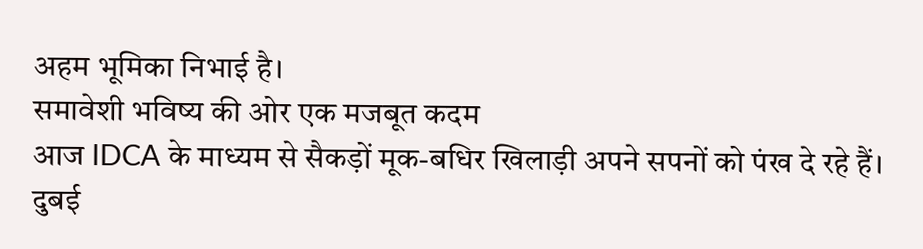अहम भूमिका निभाई है।
समावेशी भविष्य की ओर एक मजबूत कदम
आज IDCA के माध्यम से सैकड़ों मूक-बधिर खिलाड़ी अपने सपनों को पंख दे रहे हैं। दुबई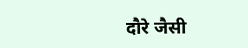दौरे जैसी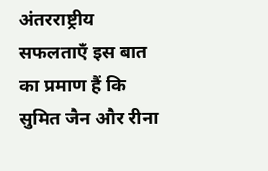अंतरराष्ट्रीय सफलताएँ इस बात का प्रमाण हैं कि सुमित जैन और रीना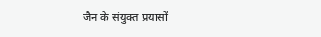जैन के संयुक्त प्रयासों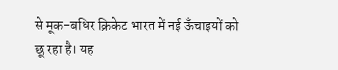से मूक-बधिर क्रिकेट भारत में नई ऊँचाइयों को छू रहा है। यह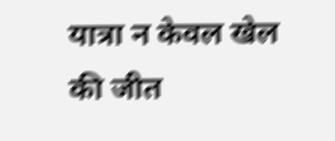यात्रा न केवल खेल की जीत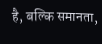है, बल्कि समानता,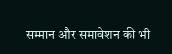सम्मान और समावेशन की भी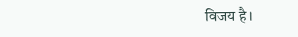विजय है।